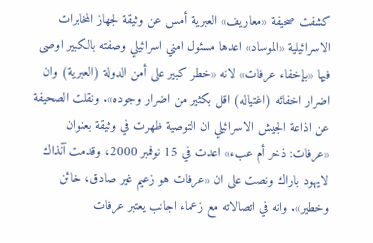كشفت صحيفة «معاريف» العبرية أمس عن وثيقة لجهاز المخابرات الاسرائيلية «الموساد» اعدها مسئول امني اسرائيلي وصفته بالكبير اوصى فيها «بإخفاء عرفات» لانه «خطر كبير على أمن الدولة (العبرية) وان اضرار اخفائه (اغتياله) اقل بكثير من اضرار وجوده». ونقلت الصحيفة عن اذاعة الجيش الاسرائيلي ان التوصية ظهرت في وثيقة بعنوان «عرفات: ذخر أم عبء» اعدت في 15 نوفمبر 2000، وقدمت آنذاك لايهود باراك ونصت على ان «عرفات هو زعيم غير صادق، خائن وخطير». وانه في اتصالاته مع زعماء اجانب يعتبر عرفات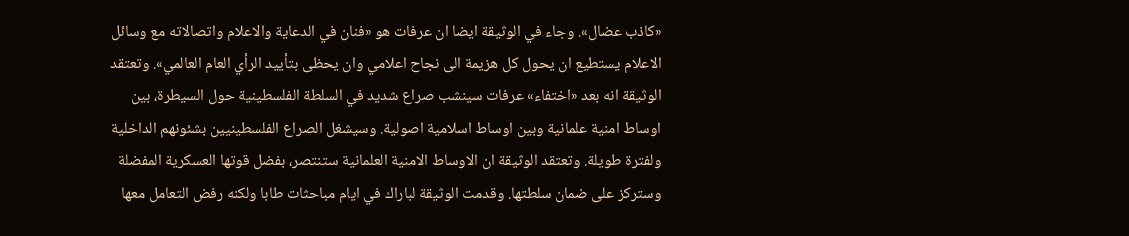«كاذب عضال». وجاء في الوثيقة ايضا ان عرفات هو «فنان في الدعاية والاعلام واتصالاته مع وسائل الاعلام يستطيع ان يحول كل هزيمة الى نجاح اعلامي وان يحظى بتأييد الرأي العام العالمي». وتعتقد الوثيقة انه بعد «اختفاء» عرفات سينشب صراع شديد في السلطة الفلسطينية حول السيطرة، بين اوساط امنية علمانية وبين اوساط اسلامية اصولية. وسيشغل الصراع الفلسطينيين بشئونهم الداخلية ولفترة طويلة. وتعتقد الوثيقة ان الاوساط الامنية العلمانية ستنتصر، بفضل قوتها العسكرية المفضلة وستركز على ضمان سلطتها. وقدمت الوثيقة لباراك في ايام مباحثات طابا ولكنه رفض التعامل معها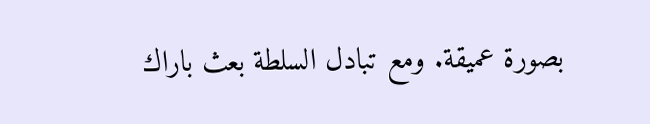بصورة عميقة. ومع تبادل السلطة بعث باراك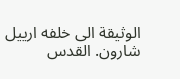الوثيقة الى خلفه ارييل شارون. القدس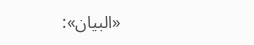«البيان»: